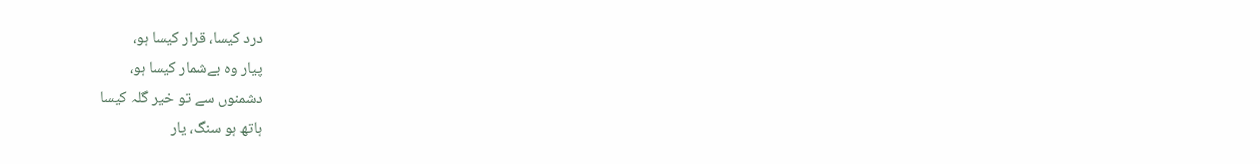درد کیسا، قرار کیسا ہو،
پیار وہ بےشمار کیسا ہو،
دشمنوں سے تو خیر گلہ کیسا
ہاتھ ہو سنگ، یار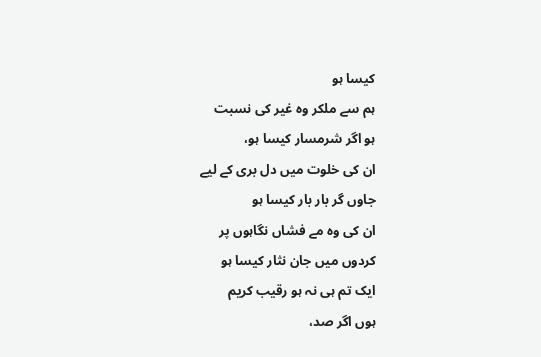کیسا ہو
ہم سے ملکر وہ غیر کی نسبت
ہو اگر شرمسار کیسا ہو،
ان کی خلوت میں دل بری کے لیے
جاوں گر بار بار کیسا ہو
ان کی وہ مے فشاں نگاہوں پر
کردوں میں جان نثار کیسا ہو
ایک تم ہی نہ ہو رقیب کریم
ہوں اگر صد،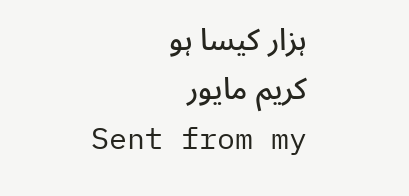ہزار کیسا ہو
کریم مایور
Sent from my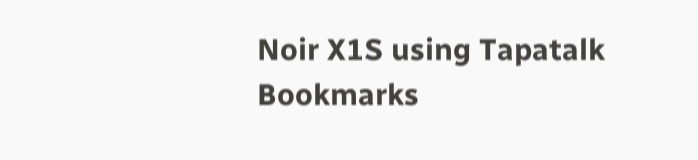Noir X1S using Tapatalk
Bookmarks